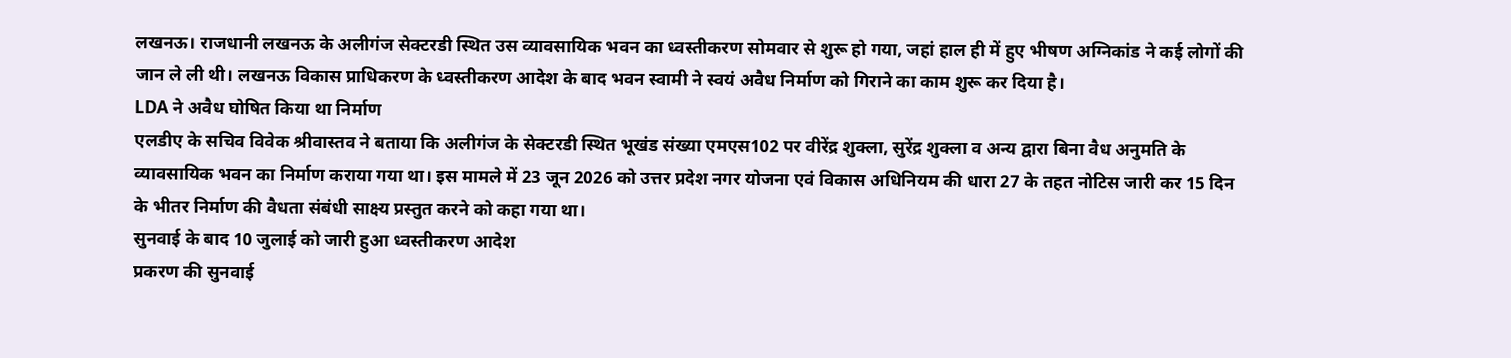लखनऊ। राजधानी लखनऊ के अलीगंज सेक्टरडी स्थित उस व्यावसायिक भवन का ध्वस्तीकरण सोमवार से शुरू हो गया, जहां हाल ही में हुए भीषण अग्निकांड ने कई लोगों की जान ले ली थी। लखनऊ विकास प्राधिकरण के ध्वस्तीकरण आदेश के बाद भवन स्वामी ने स्वयं अवैध निर्माण को गिराने का काम शुरू कर दिया है।
LDA ने अवैध घोषित किया था निर्माण
एलडीए के सचिव विवेक श्रीवास्तव ने बताया कि अलीगंज के सेक्टरडी स्थित भूखंड संख्या एमएस102 पर वीरेंद्र शुक्ला, सुरेंद्र शुक्ला व अन्य द्वारा बिना वैध अनुमति के व्यावसायिक भवन का निर्माण कराया गया था। इस मामले में 23 जून 2026 को उत्तर प्रदेश नगर योजना एवं विकास अधिनियम की धारा 27 के तहत नोटिस जारी कर 15 दिन के भीतर निर्माण की वैधता संबंधी साक्ष्य प्रस्तुत करने को कहा गया था।
सुनवाई के बाद 10 जुलाई को जारी हुआ ध्वस्तीकरण आदेश
प्रकरण की सुनवाई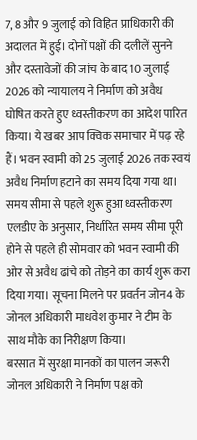7, 8 और 9 जुलाई को विहित प्राधिकारी की अदालत में हुई। दोनों पक्षों की दलीलें सुनने और दस्तावेजों की जांच के बाद 10 जुलाई 2026 को न्यायालय ने निर्माण को अवैध घोषित करते हुए ध्वस्तीकरण का आदेश पारित किया। ये खबर आप क्विक समाचार में पढ़ रहे हैं। भवन स्वामी को 25 जुलाई 2026 तक स्वयं अवैध निर्माण हटाने का समय दिया गया था।
समय सीमा से पहले शुरू हुआ ध्वस्तीकरण
एलडीए के अनुसार, निर्धारित समय सीमा पूरी होने से पहले ही सोमवार को भवन स्वामी की ओर से अवैध ढांचे को तोड़ने का कार्य शुरू करा दिया गया। सूचना मिलने पर प्रवर्तन जोन4 के जोनल अधिकारी माधवेश कुमार ने टीम के साथ मौके का निरीक्षण किया।
बरसात में सुरक्षा मानकों का पालन जरूरी
जोनल अधिकारी ने निर्माण पक्ष को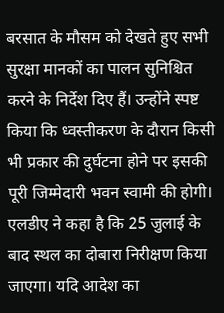बरसात के मौसम को देखते हुए सभी सुरक्षा मानकों का पालन सुनिश्चित करने के निर्देश दिए हैं। उन्होंने स्पष्ट किया कि ध्वस्तीकरण के दौरान किसी भी प्रकार की दुर्घटना होने पर इसकी पूरी जिम्मेदारी भवन स्वामी की होगी। एलडीए ने कहा है कि 25 जुलाई के बाद स्थल का दोबारा निरीक्षण किया जाएगा। यदि आदेश का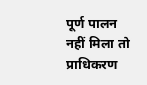पूर्ण पालन नहीं मिला तो प्राधिकरण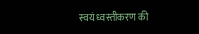स्वयं ध्वस्तीकरण की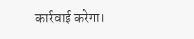कार्रवाई करेगा।